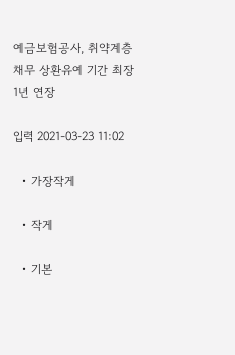예금보험공사, 취약계층 채무 상환유예 기간 최장 1년 연장

입력 2021-03-23 11:02

  • 가장작게

  • 작게

  • 기본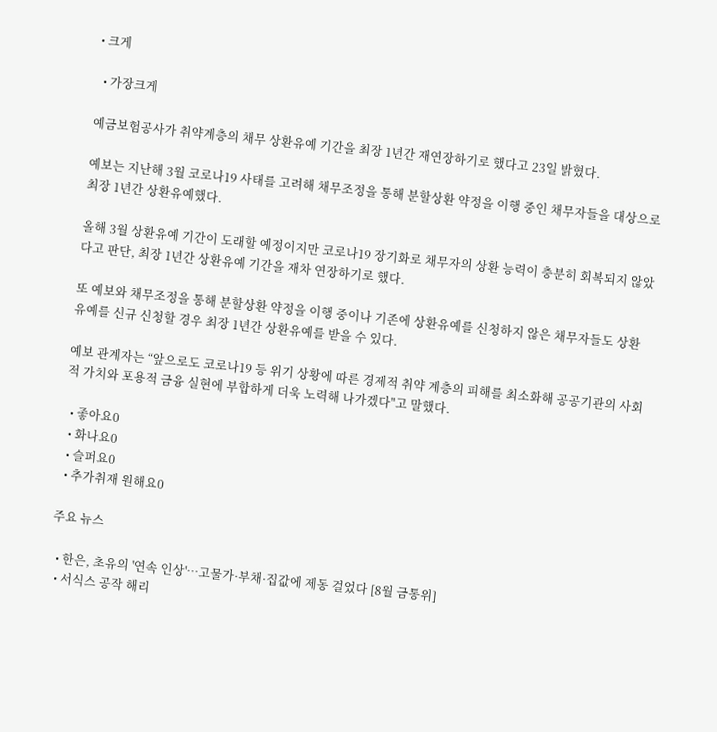• 크게

  • 가장크게

예금보험공사가 취약계층의 채무 상환유예 기간을 최장 1년간 재연장하기로 했다고 23일 밝혔다.

예보는 지난해 3월 코로나19 사태를 고려해 채무조정을 통해 분할상환 약정을 이행 중인 채무자들을 대상으로 최장 1년간 상환유예했다.

올해 3월 상환유예 기간이 도래할 예정이지만 코로나19 장기화로 채무자의 상환 능력이 충분히 회복되지 않았다고 판단, 최장 1년간 상환유예 기간을 재차 연장하기로 했다.

또 예보와 채무조정을 통해 분할상환 약정을 이행 중이나 기존에 상환유예를 신청하지 않은 채무자들도 상환유예를 신규 신청할 경우 최장 1년간 상환유예를 받을 수 있다.

예보 관계자는 “앞으로도 코로나19 등 위기 상황에 따른 경제적 취약 계층의 피해를 최소화해 공공기관의 사회적 가치와 포용적 금융 실현에 부합하게 더욱 노력해 나가겠다"고 말했다.

  • 좋아요0
  • 화나요0
  • 슬퍼요0
  • 추가취재 원해요0

주요 뉴스

  • 한은, 초유의 '연속 인상'⋯고물가·부채·집값에 제동 걸었다 [8월 금통위]
  • 서식스 공작 해리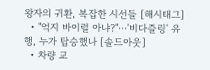왕자의 귀환, 복잡한 시선들 [해시태그]
  • "억지 바이럴 아냐?"⋯'비다즐링' 유행, 누가 탑승했나 [솔드아웃]
  • 차량 교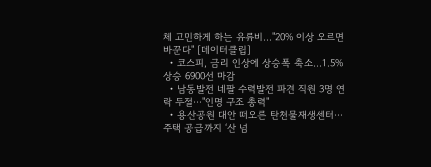체 고민하게 하는 유류비…"20% 이상 오르면 바꾼다" [데이터클립]
  • 코스피, 금리 인상에 상승폭 축소…1.5% 상승 6900선 마감
  • 남동발전 네팔 수력발전 파견 직원 3명 연락 두절⋯"인명 구조 총력"
  • 용산공원 대안 떠오른 탄천물재생센터⋯주택 공급까지 ‘산 넘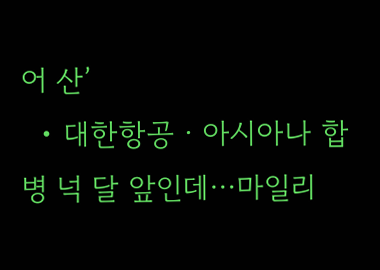어 산’
  • 대한항공ㆍ아시아나 합병 넉 달 앞인데⋯마일리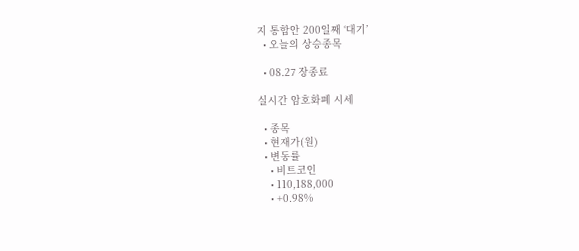지 통합안 200일째 ‘대기’
  • 오늘의 상승종목

  • 08.27 장종료

실시간 암호화폐 시세

  • 종목
  • 현재가(원)
  • 변동률
    • 비트코인
    • 110,188,000
    • +0.98%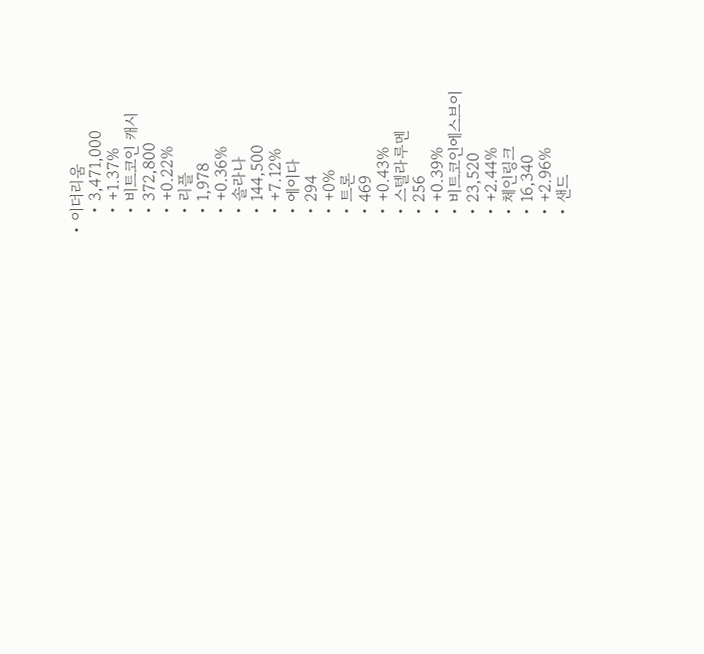• 이더리움
    • 3,471,000
    • +1.37%
    • 비트코인 캐시
    • 372,800
    • +0.22%
    • 리플
    • 1,978
    • +0.36%
    • 솔라나
    • 144,500
    • +7.12%
    • 에이다
    • 294
    • +0%
    • 트론
    • 469
    • +0.43%
    • 스텔라루멘
    • 256
    • +0.39%
    • 비트코인에스브이
    • 23,520
    • +2.44%
    • 체인링크
    • 16,340
    • +2.96%
    • 샌드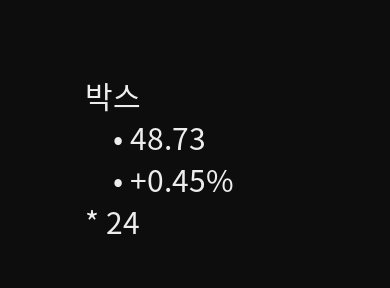박스
    • 48.73
    • +0.45%
* 24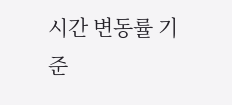시간 변동률 기준